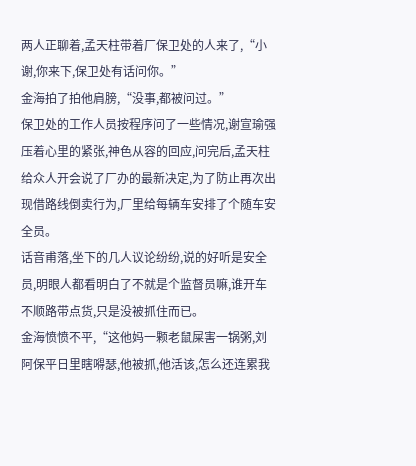两人正聊着,孟天柱带着厂保卫处的人来了,“小谢,你来下,保卫处有话问你。”
金海拍了拍他肩膀,“没事,都被问过。”
保卫处的工作人员按程序问了一些情况,谢宣瑜强压着心里的紧张,神色从容的回应,问完后,孟天柱给众人开会说了厂办的最新决定,为了防止再次出现借路线倒卖行为,厂里给每辆车安排了个随车安全员。
话音甫落,坐下的几人议论纷纷,说的好听是安全员,明眼人都看明白了不就是个监督员嘛,谁开车不顺路带点货,只是没被抓住而已。
金海愤愤不平,“这他妈一颗老鼠屎害一锅粥,刘阿保平日里瞎嘚瑟,他被抓,他活该,怎么还连累我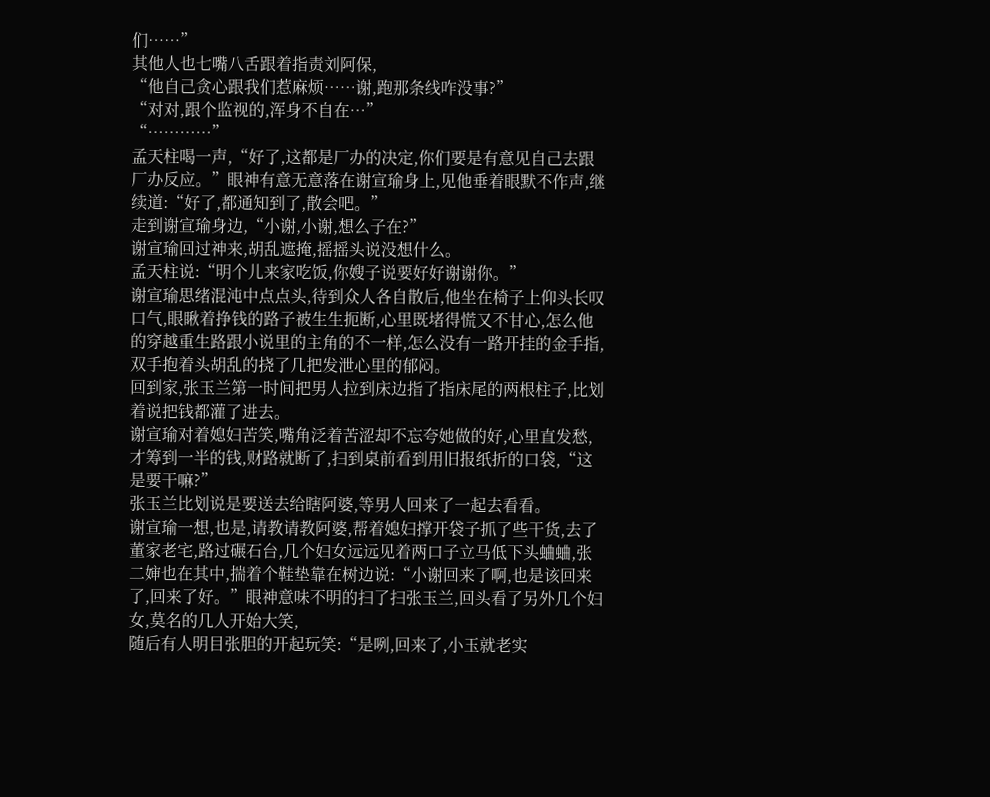们……”
其他人也七嘴八舌跟着指责刘阿保,
“他自己贪心跟我们惹麻烦……谢,跑那条线咋没事?”
“对对,跟个监视的,浑身不自在…”
“…………”
孟天柱喝一声,“好了,这都是厂办的决定,你们要是有意见自己去跟厂办反应。”眼神有意无意落在谢宣瑜身上,见他垂着眼默不作声,继续道:“好了,都通知到了,散会吧。”
走到谢宣瑜身边,“小谢,小谢,想么子在?”
谢宣瑜回过神来,胡乱遮掩,摇摇头说没想什么。
孟天柱说:“明个儿来家吃饭,你嫂子说要好好谢谢你。”
谢宣瑜思绪混沌中点点头,待到众人各自散后,他坐在椅子上仰头长叹口气,眼瞅着挣钱的路子被生生扼断,心里既堵得慌又不甘心,怎么他的穿越重生路跟小说里的主角的不一样,怎么没有一路开挂的金手指,双手抱着头胡乱的挠了几把发泄心里的郁闷。
回到家,张玉兰第一时间把男人拉到床边指了指床尾的两根柱子,比划着说把钱都灌了进去。
谢宣瑜对着媳妇苦笑,嘴角泛着苦涩却不忘夸她做的好,心里直发愁,才筹到一半的钱,财路就断了,扫到桌前看到用旧报纸折的口袋,“这是要干嘛?”
张玉兰比划说是要送去给瞎阿婆,等男人回来了一起去看看。
谢宣瑜一想,也是,请教请教阿婆,帮着媳妇撑开袋子抓了些干货,去了董家老宅,路过碾石台,几个妇女远远见着两口子立马低下头蛐蛐,张二婶也在其中,揣着个鞋垫靠在树边说:“小谢回来了啊,也是该回来了,回来了好。”眼神意味不明的扫了扫张玉兰,回头看了另外几个妇女,莫名的几人开始大笑,
随后有人明目张胆的开起玩笑:“是咧,回来了,小玉就老实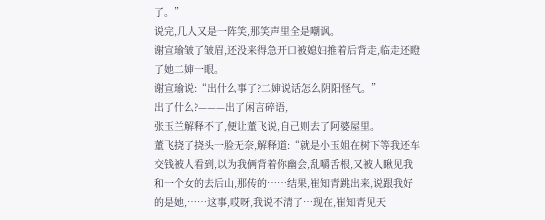了。”
说完,几人又是一阵笑,那笑声里全是嘲讽。
谢宣瑜皱了皱眉,还没来得急开口被媳妇推着后背走,临走还瞪了她二婶一眼。
谢宣瑜说:“出什么事了?二婶说话怎么阴阳怪气。”
出了什么?———出了闲言碎语,
张玉兰解释不了,便让董飞说,自己则去了阿婆屋里。
董飞挠了挠头一脸无奈,解释道:“就是小玉姐在树下等我还车交钱被人看到,以为我俩背着你幽会,乱嚼舌根,又被人瞅见我和一个女的去后山,那传的……结果,崔知青跳出来,说跟我好的是她,……这事,哎呀,我说不清了…现在,崔知青见天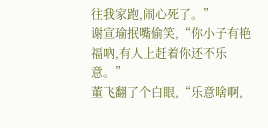往我家跑,闹心死了。”
谢宣瑜抿嘴偷笑,“你小子有艳福吶,有人上赶着你还不乐意。”
董飞翻了个白眼,“乐意啥啊,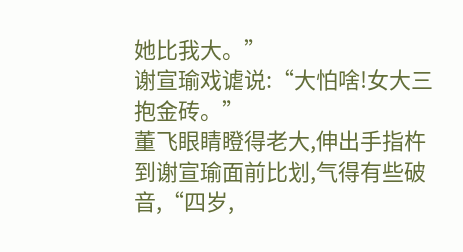她比我大。”
谢宣瑜戏谑说:“大怕啥!女大三抱金砖。”
董飞眼睛瞪得老大,伸出手指杵到谢宣瑜面前比划,气得有些破音,“四岁,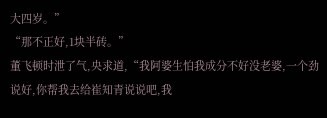大四岁。”
“那不正好,1块半砖。”
董飞顿时泄了气,央求道,“我阿婆生怕我成分不好没老婆,一个劲说好,你帮我去给崔知青说说吧,我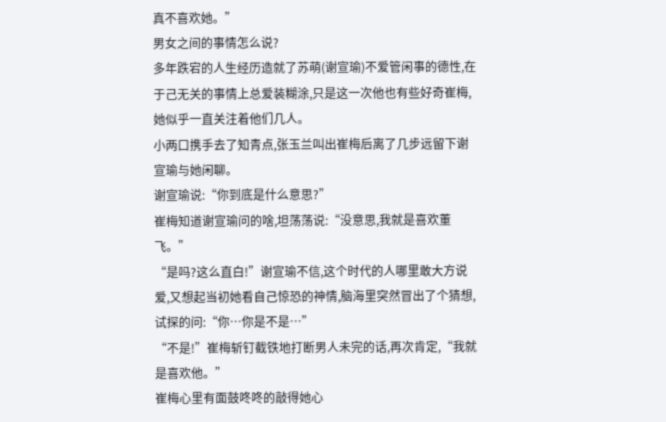真不喜欢她。”
男女之间的事情怎么说?
多年跌宕的人生经历造就了苏萌(谢宣瑜)不爱管闲事的德性,在于己无关的事情上总爱装糊涂,只是这一次他也有些好奇崔梅,她似乎一直关注着他们几人。
小两口携手去了知青点,张玉兰叫出崔梅后离了几步远留下谢宣瑜与她闲聊。
谢宣瑜说:“你到底是什么意思?”
崔梅知道谢宣瑜问的啥,坦荡荡说:“没意思,我就是喜欢董飞。”
“是吗?这么直白!”谢宣瑜不信,这个时代的人哪里敢大方说爱,又想起当初她看自己惊恐的神情,脑海里突然冒出了个猜想,试探的问:“你…你是不是…”
“不是!”崔梅斩钉截铁地打断男人未完的话,再次肯定,“我就是喜欢他。”
崔梅心里有面鼓咚咚的敲得她心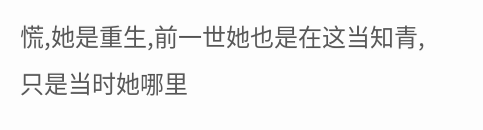慌,她是重生,前一世她也是在这当知青,只是当时她哪里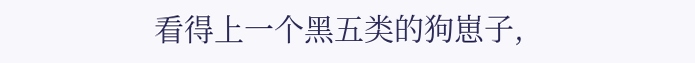看得上一个黑五类的狗崽子,